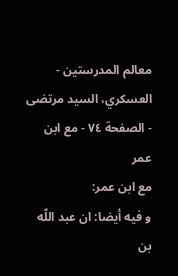معالم المدرستين - العسكري، السيد مرتضى - الصفحة ٧٤ - مع ابن عمر
مع ابن عمر:
و فيه أيضا: ان عبد اللّه بن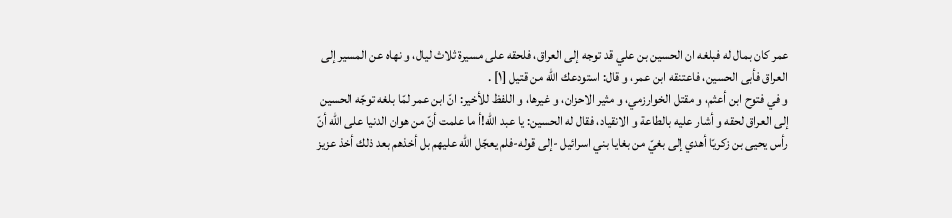عمر كان بمال له فبلغه ان الحسين بن علي قد توجه إلى العراق، فلحقه على مسيرة ثلاث ليال، و نهاه عن المسير إلى العراق فأبى الحسين، فاعتنقه ابن عمر، و قال: استودعك اللّه من قتيل [١] .
و في فتوح ابن أعثم، و مقتل الخوارزمي، و مثير الاحزان، و غيرها، و اللفظ للأخير: انّ ابن عمر لمّا بلغه توجّه الحسين إلى العراق لحقه و أشار عليه بالطاعة و الانقياد، فقال له الحسين: يا عبد اللّه!أ ما علمت أنّ من هوان الدنيا على اللّه أنّ رأس يحيى بن زكريّا أهدي إلى بغيّ من بغايا بني اسرائيل -إلى قوله-فلم يعجّل اللّه عليهم بل أخذهم بعد ذلك أخذ عزيز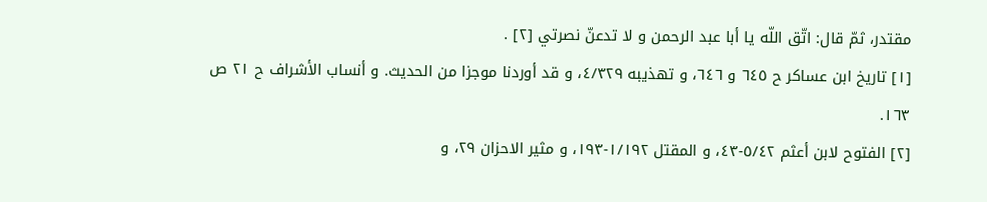مقتدر، ثمّ قال: اتّق اللّه يا أبا عبد الرحمن و لا تدعنّ نصرتي [٢] .
[١] تاريخ ابن عساكر ح ٦٤٥ و ٦٤٦، و تهذيبه ٤/٣٢٩، و قد أوردنا موجزا من الحديث. و أنساب الأشراف ح ٢١ ص ١٦٣.
[٢] الفتوح لابن أعثم ٥/٤٢-٤٣، و المقتل ١/١٩٢-١٩٣، و مثير الاحزان ٢٩، و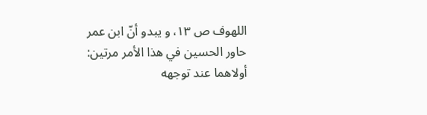اللهوف ص ١٣، و يبدو أنّ ابن عمر حاور الحسين في هذا الأمر مرتين: أولاهما عند توجهه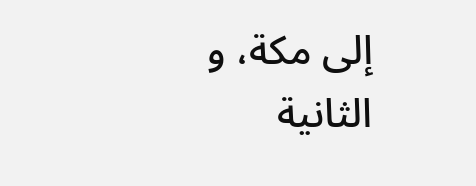إلى مكة، و الثانية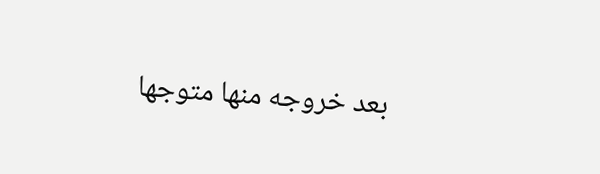بعد خروجه منها متوجها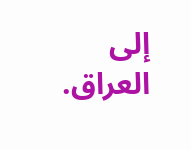إلى العراق.